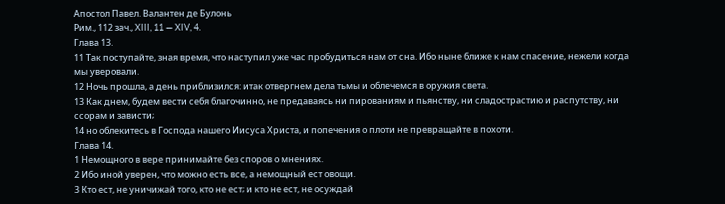Апостол Павел. Валантен де Булонь
Рим., 112 зач., XIII, 11 — XIV, 4.
Глава 13.
11 Так поступайте, зная время, что наступил уже час пробудиться нам от сна. Ибо ныне ближе к нам спасение, нежели когда мы уверовали.
12 Ночь прошла, а день приблизился: итак отвергнем дела тьмы и облечемся в оружия света.
13 Как днем, будем вести себя благочинно, не предаваясь ни пированиям и пьянству, ни сладострастию и распутству, ни ссорам и зависти;
14 но облекитесь в Господа нашего Иисуса Христа, и попечения о плоти не превращайте в похоти.
Глава 14.
1 Немощного в вере принимайте без споров о мнениях.
2 Ибо иной уверен, что можно есть все, а немощный ест овощи.
3 Кто ест, не уничижай того, кто не ест; и кто не ест, не осуждай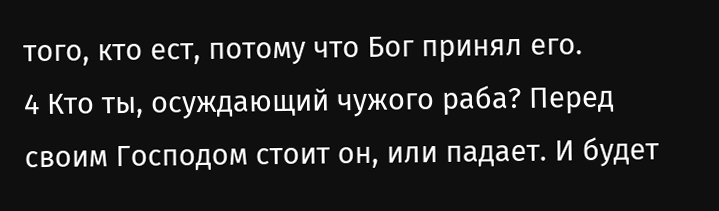того, кто ест, потому что Бог принял его.
4 Кто ты, осуждающий чужого раба? Перед своим Господом стоит он, или падает. И будет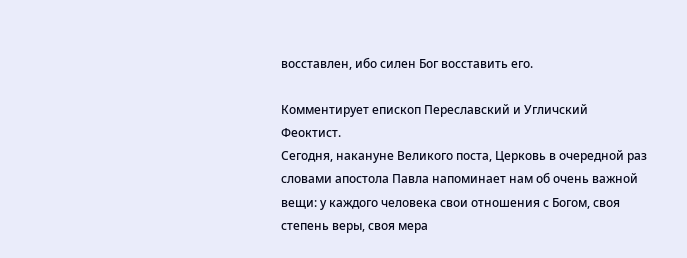восставлен, ибо силен Бог восставить его.

Комментирует епископ Переславский и Угличский Феоктист.
Сегодня, накануне Великого поста, Церковь в очередной раз словами апостола Павла напоминает нам об очень важной вещи: у каждого человека свои отношения с Богом, своя степень веры, своя мера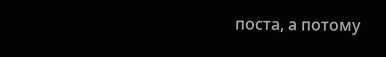поста, а потому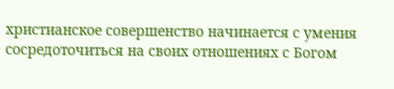христианское совершенство начинается с умения сосредоточиться на своих отношениях с Богом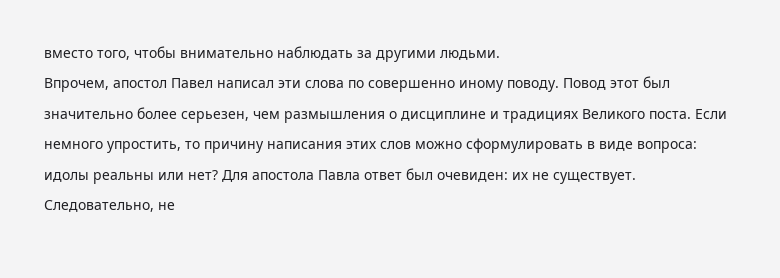вместо того, чтобы внимательно наблюдать за другими людьми.
Впрочем, апостол Павел написал эти слова по совершенно иному поводу. Повод этот был значительно более серьезен, чем размышления о дисциплине и традициях Великого поста. Если немного упростить, то причину написания этих слов можно сформулировать в виде вопроса: идолы реальны или нет? Для апостола Павла ответ был очевиден: их не существует. Следовательно, не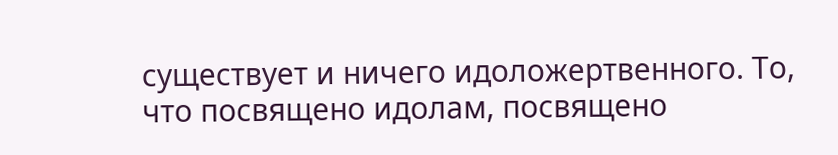существует и ничего идоложертвенного. То, что посвящено идолам, посвящено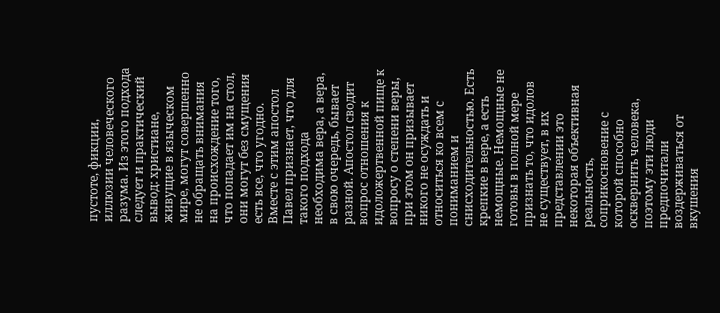пустоте, фикции, иллюзии человеческого разума. Из этого подхода следует и практический вывод: христиане, живущие в языческом мире, могут совершенно не обращать внимания на происхождение того, что попадает им на стол, они могут без смущения есть все, что угодно. Вместе с этим апостол Павел признает, что для такого подхода необходима вера, а вера, в свою очередь, бывает разной. Апостол сводит вопрос отношения к идоложертвенной пище к вопросу о степени веры, при этом он призывает никого не осуждать и относиться ко всем с пониманием и снисходительностью. Есть крепкие в вере, а есть немощные. Немощные не готовы в полной мере признать то, что идолов не существует, в их представлении это некоторая объективная реальность, соприкосновение с которой способно осквернить человека, поэтому эти люди предпочитали воздерживаться от вкушения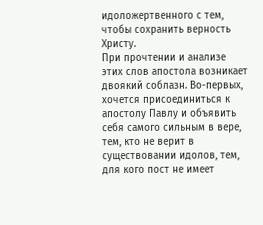идоложертвенного с тем, чтобы сохранить верность Христу.
При прочтении и анализе этих слов апостола возникает двоякий соблазн. Во-первых, хочется присоединиться к апостолу Павлу и объявить себя самого сильным в вере, тем, кто не верит в существовании идолов, тем, для кого пост не имеет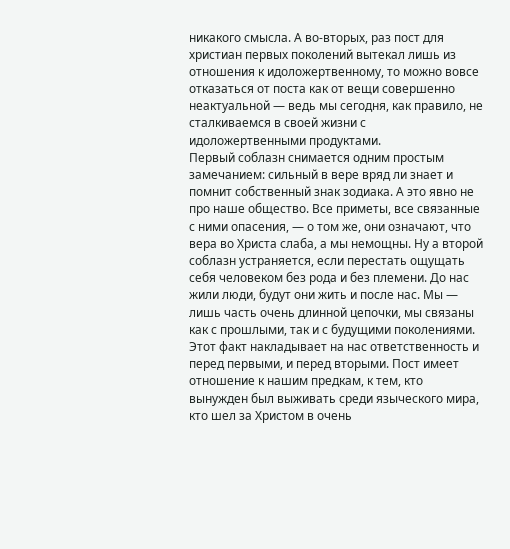никакого смысла. А во-вторых, раз пост для христиан первых поколений вытекал лишь из отношения к идоложертвенному, то можно вовсе отказаться от поста как от вещи совершенно неактуальной — ведь мы сегодня, как правило, не сталкиваемся в своей жизни с идоложертвенными продуктами.
Первый соблазн снимается одним простым замечанием: сильный в вере вряд ли знает и помнит собственный знак зодиака. А это явно не про наше общество. Все приметы, все связанные с ними опасения, — о том же, они означают, что вера во Христа слаба, а мы немощны. Ну а второй соблазн устраняется, если перестать ощущать себя человеком без рода и без племени. До нас жили люди, будут они жить и после нас. Мы — лишь часть очень длинной цепочки, мы связаны как с прошлыми, так и с будущими поколениями. Этот факт накладывает на нас ответственность и перед первыми, и перед вторыми. Пост имеет отношение к нашим предкам, к тем, кто вынужден был выживать среди языческого мира, кто шел за Христом в очень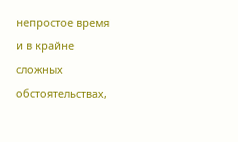непростое время и в крайне сложных обстоятельствах,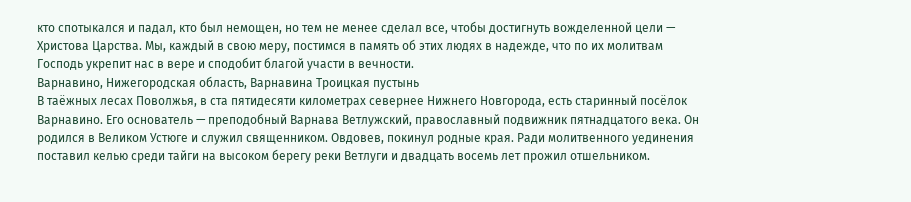кто спотыкался и падал, кто был немощен, но тем не менее сделал все, чтобы достигнуть вожделенной цели — Христова Царства. Мы, каждый в свою меру, постимся в память об этих людях в надежде, что по их молитвам Господь укрепит нас в вере и сподобит благой участи в вечности.
Варнавино, Нижегородская область, Варнавина Троицкая пустынь
В таёжных лесах Поволжья, в ста пятидесяти километрах севернее Нижнего Новгорода, есть старинный посёлок Варнавино. Его основатель — преподобный Варнава Ветлужский, православный подвижник пятнадцатого века. Он родился в Великом Устюге и служил священником. Овдовев, покинул родные края. Ради молитвенного уединения поставил келью среди тайги на высоком берегу реки Ветлуги и двадцать восемь лет прожил отшельником.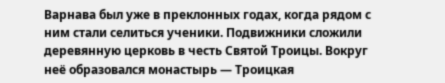Варнава был уже в преклонных годах, когда рядом с ним стали селиться ученики. Подвижники сложили деревянную церковь в честь Святой Троицы. Вокруг неё образовался монастырь — Троицкая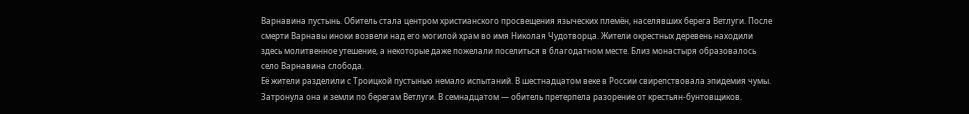Варнавина пустынь. Обитель стала центром христианского просвещения языческих племён, населявших берега Ветлуги. После смерти Варнавы иноки возвели над его могилой храм во имя Николая Чудотворца. Жители окрестных деревень находили здесь молитвенное утешение, а некоторые даже пожелали поселиться в благодатном месте. Близ монастыря образовалось село Варнавина слобода.
Её жители разделили с Троицкой пустынью немало испытаний. В шестнадцатом веке в России свирепствовала эпидемия чумы. Затронула она и земли по берегам Ветлуги. В семнадцатом — обитель претерпела разорение от крестьян-бунтовщиков.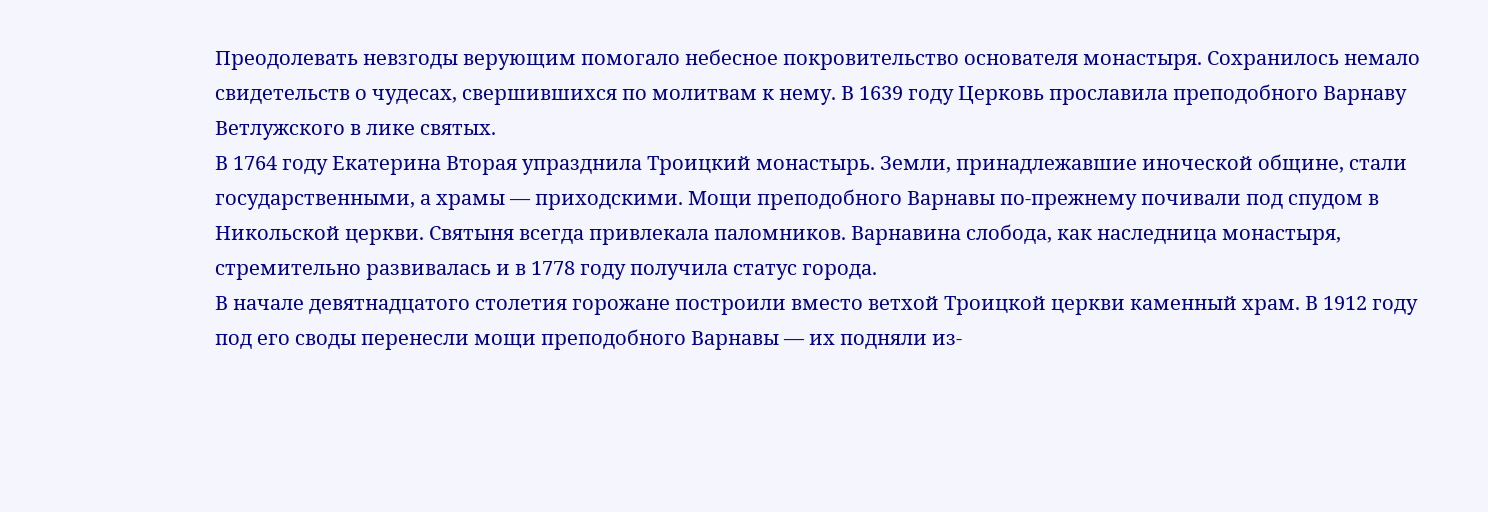Преодолевать невзгоды верующим помогало небесное покровительство основателя монастыря. Сохранилось немало свидетельств о чудесах, свершившихся по молитвам к нему. В 1639 году Церковь прославила преподобного Варнаву Ветлужского в лике святых.
В 1764 году Екатерина Вторая упразднила Троицкий монастырь. Земли, принадлежавшие иноческой общине, стали государственными, а храмы — приходскими. Мощи преподобного Варнавы по-прежнему почивали под спудом в Никольской церкви. Святыня всегда привлекала паломников. Варнавина слобода, как наследница монастыря, стремительно развивалась и в 1778 году получила статус города.
В начале девятнадцатого столетия горожане построили вместо ветхой Троицкой церкви каменный храм. В 1912 году под его своды перенесли мощи преподобного Варнавы — их подняли из-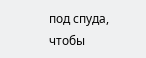под спуда, чтобы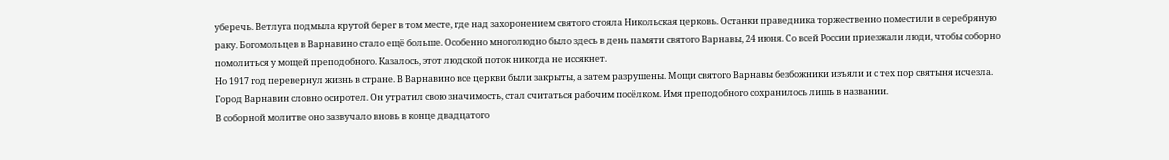уберечь. Ветлуга подмыла крутой берег в том месте, где над захоронением святого стояла Никольская церковь. Останки праведника торжественно поместили в серебряную раку. Богомольцев в Варнавино стало ещё больше. Особенно многолюдно было здесь в день памяти святого Варнавы, 24 июня. Со всей России приезжали люди, чтобы соборно помолиться у мощей преподобного. Казалось, этот людской поток никогда не иссякнет.
Но 1917 год перевернул жизнь в стране. В Варнавино все церкви были закрыты, а затем разрушены. Мощи святого Варнавы безбожники изъяли и с тех пор святыня исчезла. Город Варнавин словно осиротел. Он утратил свою значимость, стал считаться рабочим посёлком. Имя преподобного сохранилось лишь в названии.
В соборной молитве оно зазвучало вновь в конце двадцатого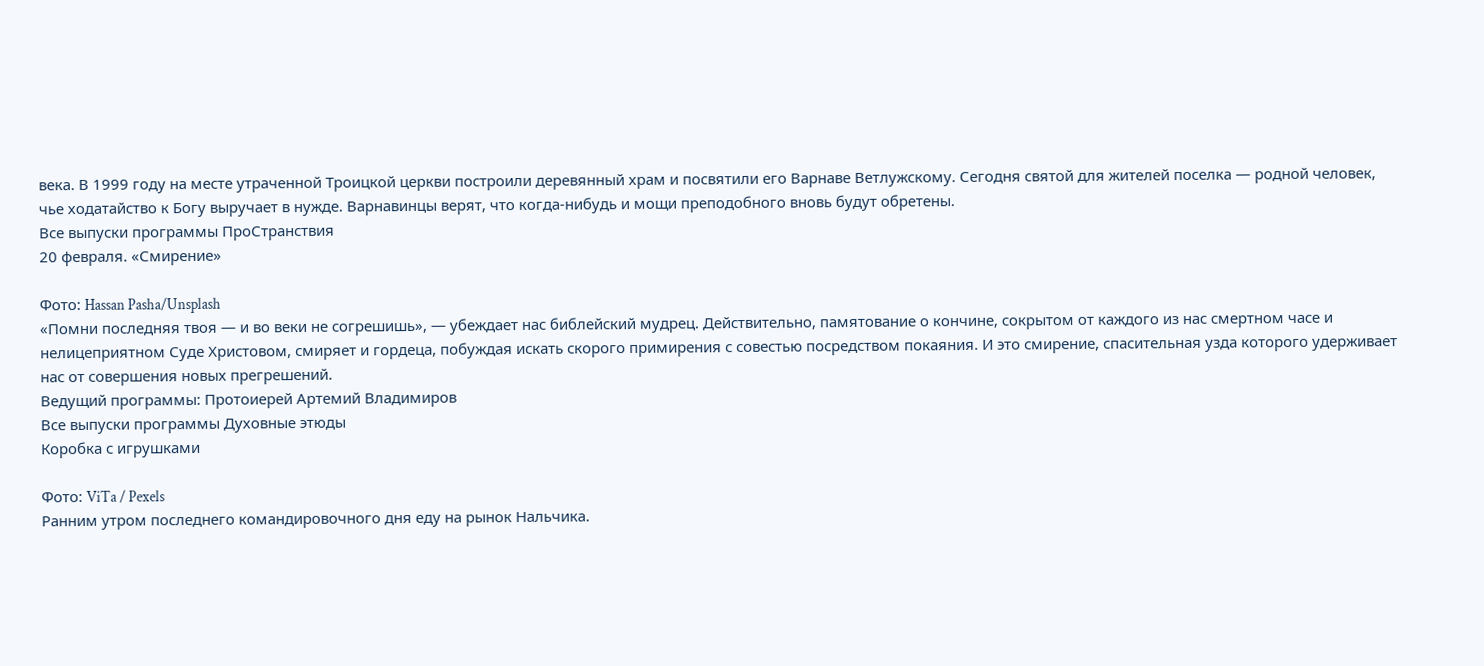века. В 1999 году на месте утраченной Троицкой церкви построили деревянный храм и посвятили его Варнаве Ветлужскому. Сегодня святой для жителей поселка — родной человек, чье ходатайство к Богу выручает в нужде. Варнавинцы верят, что когда-нибудь и мощи преподобного вновь будут обретены.
Все выпуски программы ПроСтранствия
20 февраля. «Смирение»

Фото: Hassan Pasha/Unsplash
«Помни последняя твоя — и во веки не согрешишь», — убеждает нас библейский мудрец. Действительно, памятование о кончине, сокрытом от каждого из нас смертном часе и нелицеприятном Суде Христовом, смиряет и гордеца, побуждая искать скорого примирения с совестью посредством покаяния. И это смирение, спасительная узда которого удерживает нас от совершения новых прегрешений.
Ведущий программы: Протоиерей Артемий Владимиров
Все выпуски программы Духовные этюды
Коробка с игрушками

Фото: ViTa / Pexels
Ранним утром последнего командировочного дня еду на рынок Нальчика.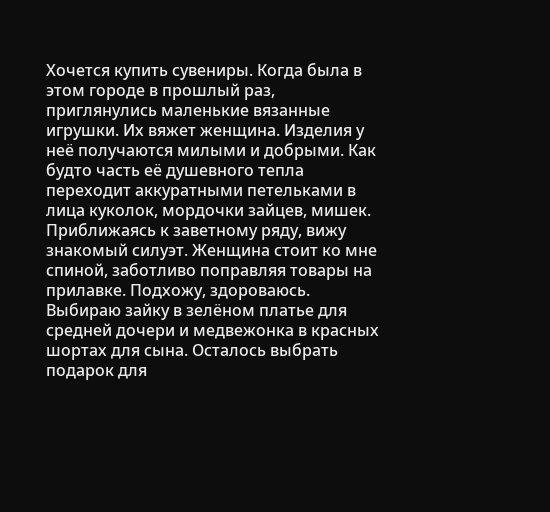Хочется купить сувениры. Когда была в этом городе в прошлый раз, приглянулись маленькие вязанные игрушки. Их вяжет женщина. Изделия у неё получаются милыми и добрыми. Как будто часть её душевного тепла переходит аккуратными петельками в лица куколок, мордочки зайцев, мишек.
Приближаясь к заветному ряду, вижу знакомый силуэт. Женщина стоит ко мне спиной, заботливо поправляя товары на прилавке. Подхожу, здороваюсь. Выбираю зайку в зелёном платье для средней дочери и медвежонка в красных шортах для сына. Осталось выбрать подарок для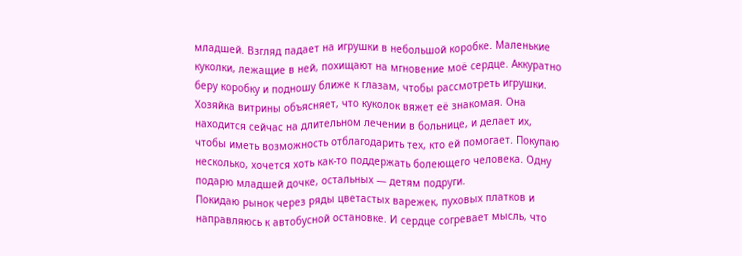младшей. Взгляд падает на игрушки в небольшой коробке. Маленькие куколки, лежащие в ней, похищают на мгновение моё сердце. Аккуратно беру коробку и подношу ближе к глазам, чтобы рассмотреть игрушки.
Хозяйка витрины объясняет, что куколок вяжет её знакомая. Она находится сейчас на длительном лечении в больнице, и делает их, чтобы иметь возможность отблагодарить тех, кто ей помогает. Покупаю несколько, хочется хоть как-то поддержать болеющего человека. Одну подарю младшей дочке, остальных — детям подруги.
Покидаю рынок через ряды цветастых варежек, пуховых платков и направляюсь к автобусной остановке. И сердце согревает мысль, что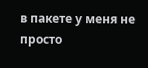в пакете у меня не просто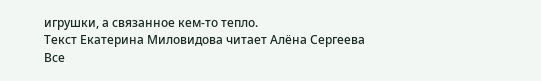игрушки, а связанное кем-то тепло.
Текст Екатерина Миловидова читает Алёна Сергеева
Все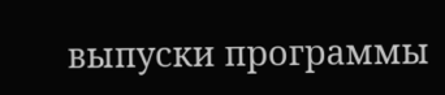выпуски программы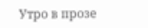Утро в прозе